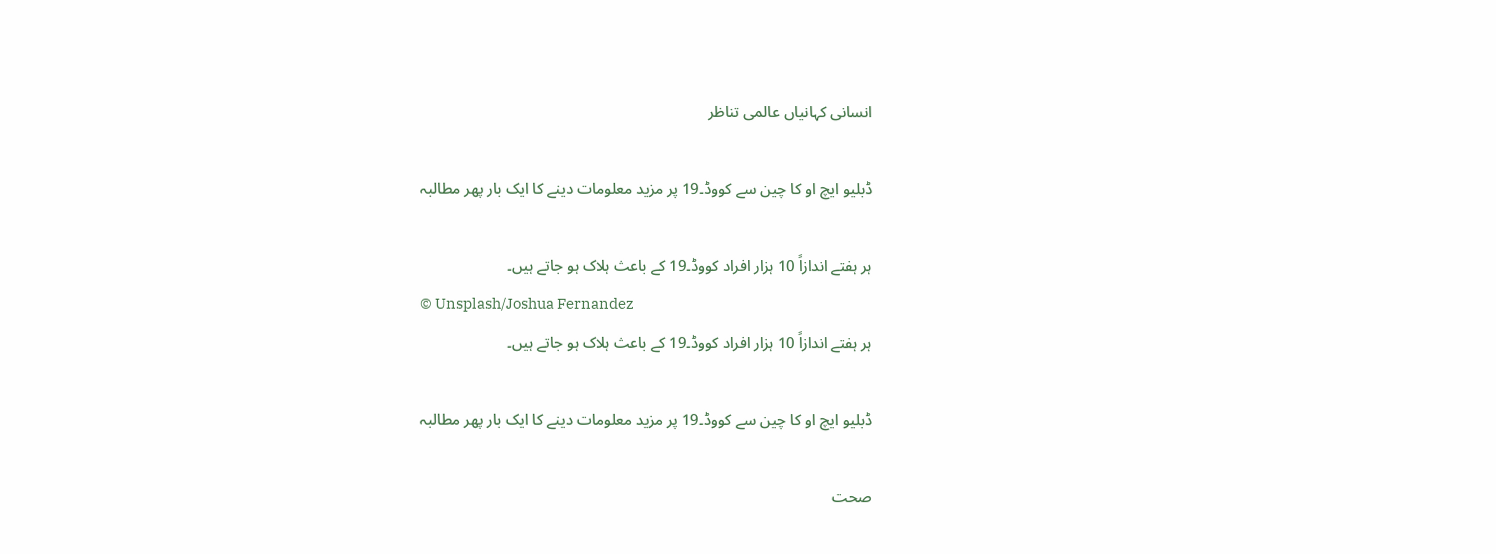انسانی کہانیاں عالمی تناظر

ڈبلیو ایچ او کا چین سے کووڈ۔19 پر مزید معلومات دینے کا ایک بار پھر مطالبہ

ہر ہفتے اندازاً 10 ہزار افراد کووڈ۔19 کے باعث ہلاک ہو جاتے ہیں۔
© Unsplash/Joshua Fernandez
ہر ہفتے اندازاً 10 ہزار افراد کووڈ۔19 کے باعث ہلاک ہو جاتے ہیں۔

ڈبلیو ایچ او کا چین سے کووڈ۔19 پر مزید معلومات دینے کا ایک بار پھر مطالبہ

صحت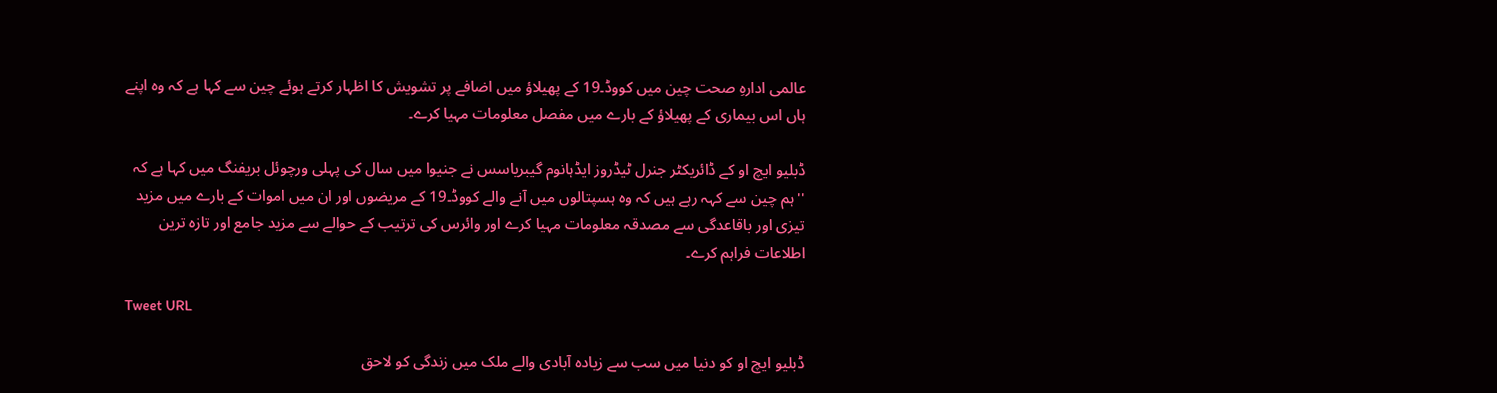عالمی ادارہِ صحت چین میں کووڈ۔19 کے پھیلاؤ میں اضافے پر تشویش کا اظہار کرتے ہوئے چین سے کہا ہے کہ وہ اپنے ہاں اس بیماری کے پھیلاؤ کے بارے میں مفصل معلومات مہیا کرے۔

ڈبلیو ایچ او کے ڈائریکٹر جنرل ٹیڈروز ایڈہانوم گیبریاسس نے جنیوا میں سال کی پہلی ورچوئل بریفنگ میں کہا ہے کہ  ''ہم چین سے کہہ رہے ہیں کہ وہ ہسپتالوں میں آنے والے کووڈ۔19 کے مریضوں اور ان میں اموات کے بارے میں مزید تیزی اور باقاعدگی سے مصدقہ معلومات مہیا کرے اور وائرس کی ترتیب کے حوالے سے مزید جامع اور تازہ ترین اطلاعات فراہم کرے۔

Tweet URL

ڈبلیو ایچ او کو دنیا میں سب سے زیادہ آبادی والے ملک میں زندگی کو لاحق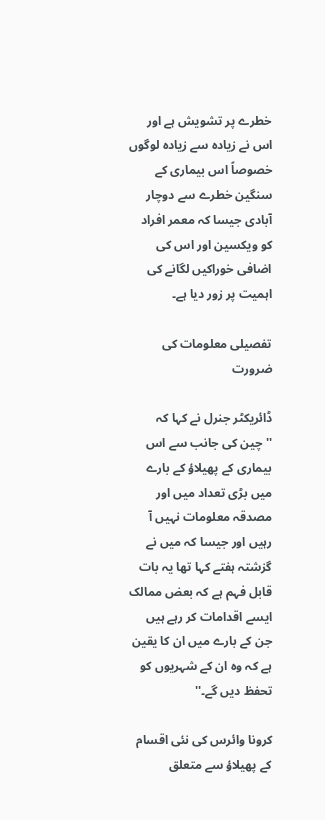خطرے پر تشویش ہے اور اس نے زیادہ سے زیادہ لوگوں خصوصاً اس بیماری کے سنگین خطرے سے دوچار آبادی جیسا کہ معمر افراد کو ویکسین اور اس کی اضافی خوراکیں لگانے کی اہمیت پر زور دیا ہے۔

تفصیلی معلومات کی ضرورت

ڈائریکٹر جنرل نے کہا کہ ''چین کی جانب سے اس بیماری کے پھیلاؤ کے بارے میں بڑی تعداد میں اور مصدقہ معلومات نہیں آ رہیں اور جیسا کہ میں نے گزشتہ ہفتے کہا تھا یہ بات قابل فہم ہے کہ بعض ممالک ایسے اقدامات کر رہے ہیں جن کے بارے میں ان کا یقین ہے کہ وہ ان کے شہریوں کو تحفظ دیں گے۔''

کرونا وائرس کی نئی اقسام کے پھیلاؤ سے متعلق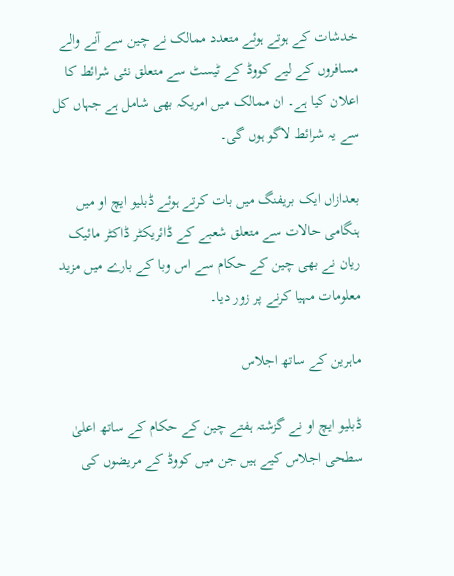خدشات کے ہوتے ہوئے متعدد ممالک نے چین سے آنے والے مسافروں کے لیے کووڈ کے ٹیسٹ سے متعلق نئی شرائط کا اعلان کیا ہے۔ ان ممالک میں امریکہ بھی شامل ہے جہاں کل سے یہ شرائط لاگو ہوں گی۔

بعدازاں ایک بریفنگ میں بات کرتے ہوئے ڈبلیو ایچ او میں ہنگامی حالات سے متعلق شعبے کے ڈائریکٹر ڈاکٹر مائیک ریان نے بھی چین کے حکام سے اس وبا کے بارے میں مزید معلومات مہیا کرنے پر زور دیا۔

ماہرین کے ساتھ اجلاس

ڈبلیو ایچ او نے گزشتہ ہفتے چین کے حکام کے ساتھ اعلیٰ سطحی اجلاس کیے ہیں جن میں کووڈ کے مریضوں کی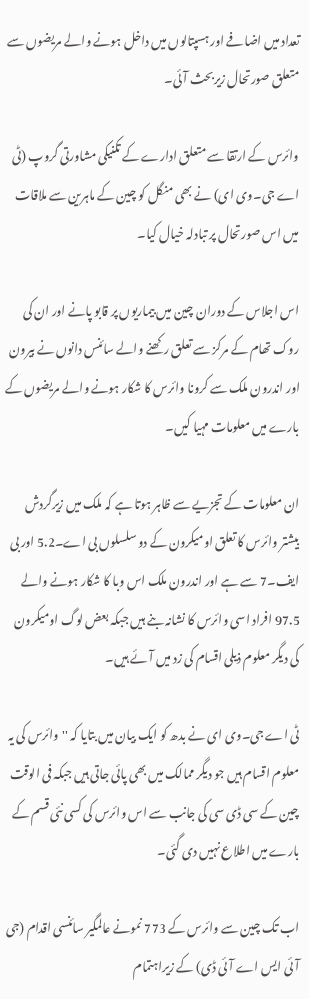تعداد میں اضافے اور ہسپتالوں میں داخل ہونے والے مریضوں سے متعلق صورتحال زیربحث آئی۔

وائرس کے ارتقا سے متعلق ادارے کے تکنیکی مشاورتی گروپ (ٹی اے جی۔وی ای) نے بھی منگل کو چین کے ماہرین سے ملاقات میں اس صورتحال پر تبادلہ خیال کیا۔

اس اجلاس کے دوران چین میں بیماریوں پر قابو پانے اور ان کی روک تھام کے مرکز سے تعلق رکھنے والے سائنس دانوں نے بیرون اور اندرون ملک سے کرونا وائرس کا شکار ہونے والے مریضوں کے بارے میں معلومات مہیا کیں۔

ان معلومات کے تجزیے سے ظاہر ہوتا ہے کہ ملک میں زیرگردش بیشتر وائرس کا تعلق اومیکرون کے دو سلسلوں بی اے۔5.2 اور بی ایف۔7 سے ہے اور اندرون ملک اس وبا کا شکار ہونے والے 97.5 افراد اسی وائرس کا نشانہ بنے ہیں جبکہ بعض لوگ اومیکرون کی دیگر معلوم ذیلی اقسام کی زد میں آئے ہیں۔

ٹی اے جی۔وی ای نے بدھ کو ایک بیان میں بتایا کہ ''وائرس کی یہ معلوم اقسام ہیں جو دیگر ممالک میں بھی پائی جاتی ہیں جبکہ فی الوقت چین کے سی ڈی سی کی جانب سے اس وائرس کی کسی نئی قسم کے بارے میں اطلاع نہیں دی گئی۔

اب تک چین سے وائرس کے 773 نمونے عالمگیر سائنسی اقدام (جی آئی ایس اے آئی ڈی) کے زیراہتمام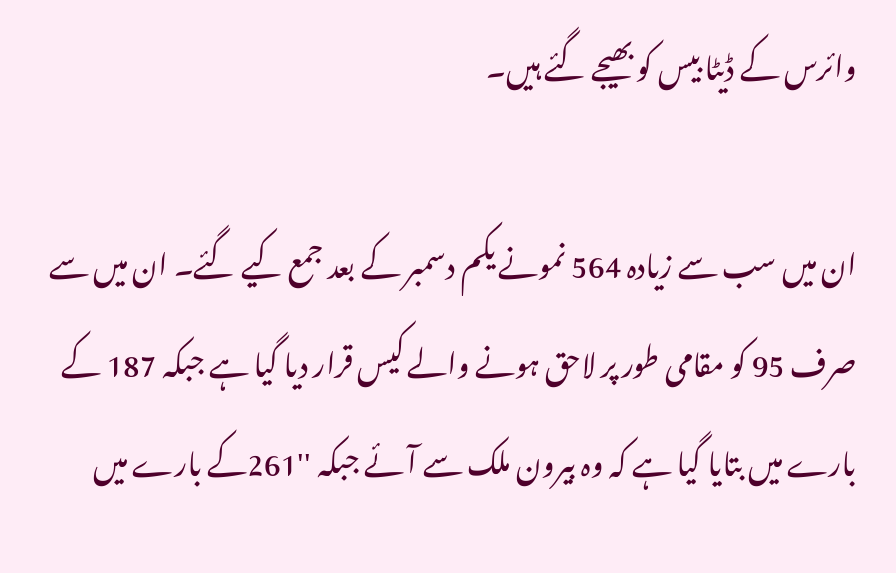وائرس کے ڈیٹا بیس کو بھیجے گئے ہیں۔

ان میں سب سے زیادہ 564 نمونے یکم دسمبر کے بعد جمع کیے گئے۔ ان میں سے صرف 95 کو مقامی طور پر لاحق ہونے والے کیس قرار دیا گیا ہے جبکہ 187 کے بارے میں بتایا گیا ہے کہ وہ بیرون ملک سے آئے جبکہ ''261کے بارے میں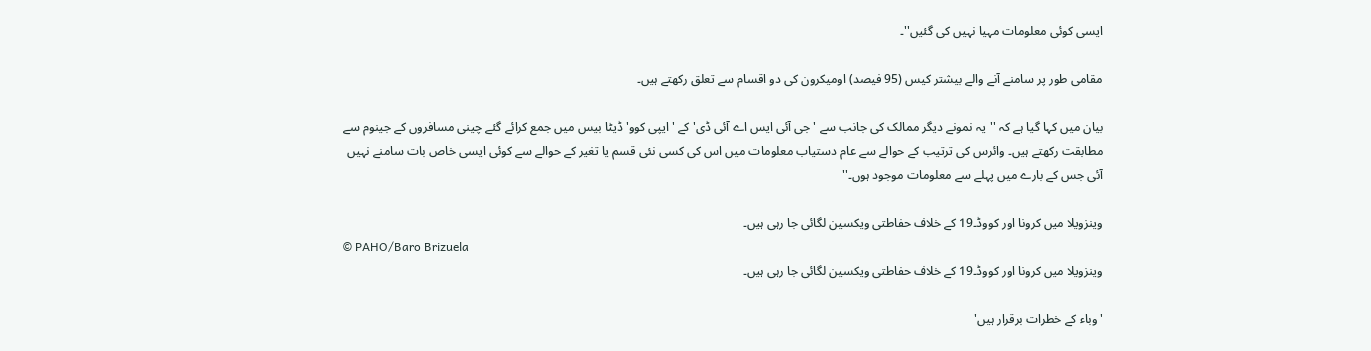ایسی کوئی معلومات مہیا نہیں کی گئیں''۔

مقامی طور پر سامنے آنے والے بیشتر کیس (95 فیصد) اومیکرون کی دو اقسام سے تعلق رکھتے ہیں۔

بیان میں کہا گیا ہے کہ ''یہ نمونے دیگر ممالک کی جانب سے 'جی آئی ایس اے آئی ڈی' کے 'ایپی کوو' ڈیٹا بیس میں جمع کرائے گئے چینی مسافروں کے جینوم سے مطابقت رکھتے ہیں۔ وائرس کی ترتیب کے حوالے سے عام دستیاب معلومات میں اس کی کسی نئی قسم یا تغیر کے حوالے سے کوئی ایسی خاص بات سامنے نہیں آئی جس کے بارے میں پہلے سے معلومات موجود ہوں۔''

وینزویلا میں کرونا اور کووڈ۔19 کے خلاف حفاطتی ویکسین لگائی جا رہی ہیں۔
© PAHO/Baro Brizuela
وینزویلا میں کرونا اور کووڈ۔19 کے خلاف حفاطتی ویکسین لگائی جا رہی ہیں۔

'وباء کے خطرات برقرار ہیں'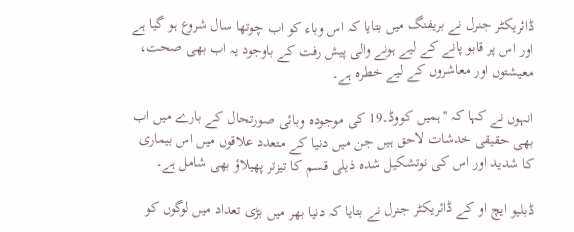ڈائریکٹر جنرل نے بریفنگ میں بتایا کہ اس وباء کو اب چوتھا سال شروع ہو گیا ہے اور اس پر قابو پانے کے لیے ہونے والی پیش رفت کے باوجود یہ اب بھی صحت، معیشتوں اور معاشروں کے لیے خطرہ ہے۔

انہوں نے کہا کہ ''ہمیں کووڈ۔19 کی موجودہ وبائی صورتحال کے بارے میں اب بھی حقیقی خدشات لاحق ہیں جن میں دنیا کے متعدد علاقوں میں اس بیماری کا شدید اور اس کی نوتشکیل شدہ ذیلی قسم کا تیزتر پھیلاؤ بھی شامل ہے۔

ڈبلیو ایچ او کے ڈائریکٹر جنرل نے بتایا کہ دنیا بھر میں بڑی تعداد میں لوگوں کو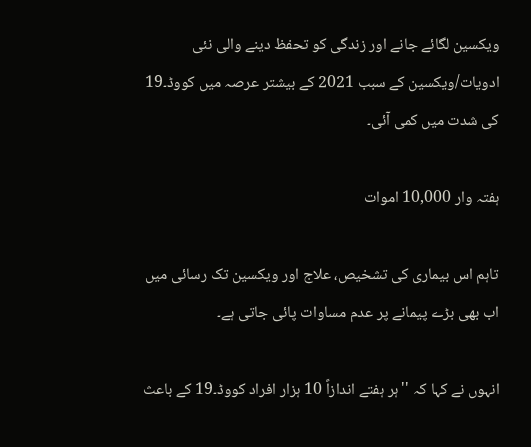ویکسین لگائے جانے اور زندگی کو تحفظ دینے والی نئی ادویات/ویکسین کے سبب 2021 کے بیشتر عرصہ میں کووڈ۔19 کی شدت میں کمی آئی۔

ہفتہ وار 10,000 اموات

تاہم اس بیماری کی تشخیص، علاج اور ویکسین تک رسائی میں اب بھی بڑے پیمانے پر عدم مساوات پائی جاتی ہے۔

انہوں نے کہا کہ ''ہر ہفتے اندازاً 10 ہزار افراد کووڈ۔19 کے باعث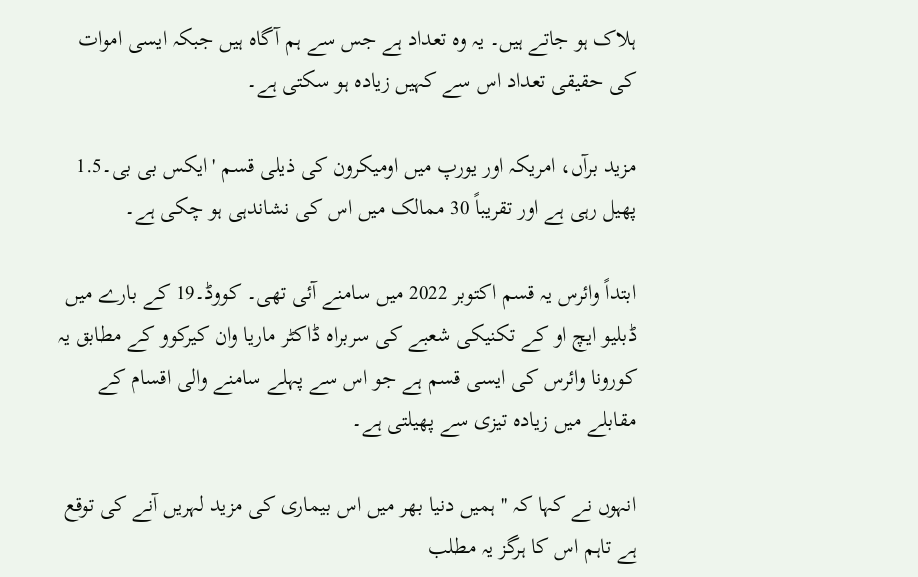ہلاک ہو جاتے ہیں۔ یہ وہ تعداد ہے جس سے ہم آگاہ ہیں جبکہ ایسی اموات کی حقیقی تعداد اس سے کہیں زیادہ ہو سکتی ہے۔

مزید برآں، امریکہ اور یورپ میں اومیکرون کی ذیلی قسم 'ایکس بی بی۔1.5 پھیل رہی ہے اور تقریباً 30 ممالک میں اس کی نشاندہی ہو چکی ہے۔

ابتداً وائرس یہ قسم اکتوبر 2022 میں سامنے آئی تھی۔ کووڈ۔19 کے بارے میں ڈبلیو ایچ او کے تکنیکی شعبے کی سربراہ ڈاکٹر ماریا وان کیرکوو کے مطابق یہ کورونا وائرس کی ایسی قسم ہے جو اس سے پہلے سامنے والی اقسام کے مقابلے میں زیادہ تیزی سے پھیلتی ہے۔

انہوں نے کہا کہ ''ہمیں دنیا بھر میں اس بیماری کی مزید لہریں آنے کی توقع ہے تاہم اس کا ہرگز یہ مطلب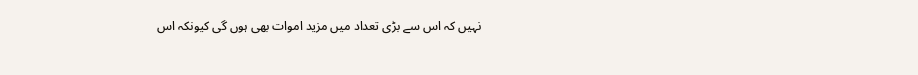نہیں کہ اس سے بڑی تعداد میں مزید اموات بھی ہوں گی کیونکہ اس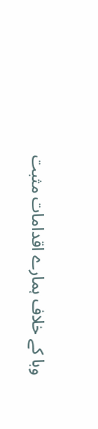وبا کے خلاف ہمارے اقدامات مثبت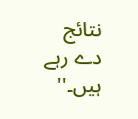نتائج دے رہے ہیں۔''